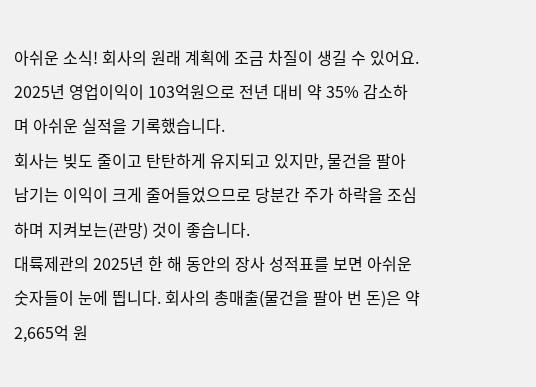아쉬운 소식! 회사의 원래 계획에 조금 차질이 생길 수 있어요.
2025년 영업이익이 103억원으로 전년 대비 약 35% 감소하며 아쉬운 실적을 기록했습니다.
회사는 빚도 줄이고 탄탄하게 유지되고 있지만, 물건을 팔아 남기는 이익이 크게 줄어들었으므로 당분간 주가 하락을 조심하며 지켜보는(관망) 것이 좋습니다.
대륙제관의 2025년 한 해 동안의 장사 성적표를 보면 아쉬운 숫자들이 눈에 띕니다. 회사의 총매출(물건을 팔아 번 돈)은 약 2,665억 원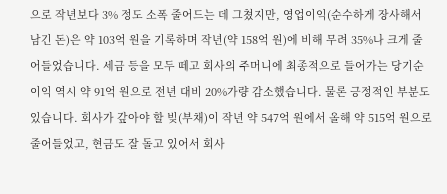으로 작년보다 3% 정도 소폭 줄어드는 데 그쳤지만, 영업이익(순수하게 장사해서 남긴 돈)은 약 103억 원을 기록하며 작년(약 158억 원)에 비해 무려 35%나 크게 줄어들었습니다. 세금 등을 모두 떼고 회사의 주머니에 최종적으로 들어가는 당기순이익 역시 약 91억 원으로 전년 대비 20%가량 감소했습니다. 물론 긍정적인 부분도 있습니다. 회사가 갚아야 할 빚(부채)이 작년 약 547억 원에서 올해 약 515억 원으로 줄어들었고, 현금도 잘 돌고 있어서 회사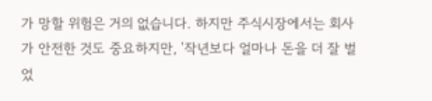가 망할 위험은 거의 없습니다. 하지만 주식시장에서는 회사가 안전한 것도 중요하지만, '작년보다 얼마나 돈을 더 잘 벌었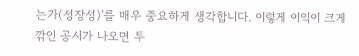는가(성장성)'를 매우 중요하게 생각합니다. 이렇게 이익이 크게 깎인 공시가 나오면 투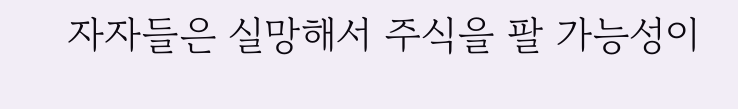자자들은 실망해서 주식을 팔 가능성이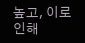높고, 이로 인해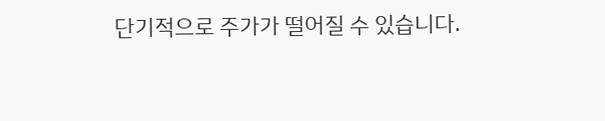단기적으로 주가가 떨어질 수 있습니다.